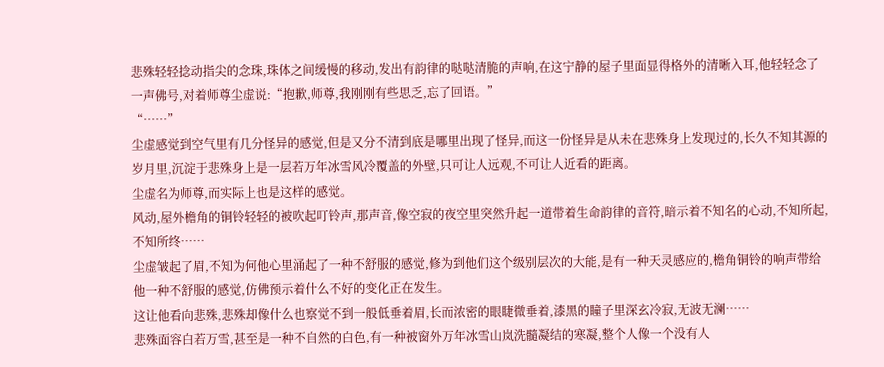悲殊轻轻捻动指尖的念珠,珠体之间缓慢的移动,发出有韵律的哒哒清脆的声响,在这宁静的屋子里面显得格外的清晰入耳,他轻轻念了一声佛号,对着师尊尘虚说:“抱歉,师尊,我刚刚有些思乏,忘了回语。”
“……”
尘虚感觉到空气里有几分怪异的感觉,但是又分不清到底是哪里出现了怪异,而这一份怪异是从未在悲殊身上发现过的,长久不知其源的岁月里,沉淀于悲殊身上是一层若万年冰雪风冷覆盖的外壁,只可让人远观,不可让人近看的距离。
尘虚名为师尊,而实际上也是这样的感觉。
风动,屋外檐角的铜铃轻轻的被吹起叮铃声,那声音,像空寂的夜空里突然升起一道带着生命韵律的音符,暗示着不知名的心动,不知所起,不知所终……
尘虚皱起了眉,不知为何他心里涌起了一种不舒服的感觉,修为到他们这个级别层次的大能,是有一种天灵感应的,檐角铜铃的响声带给他一种不舒服的感觉,仿佛预示着什么不好的变化正在发生。
这让他看向悲殊,悲殊却像什么也察觉不到一般低垂着眉,长而浓密的眼睫微垂着,漆黑的瞳子里深玄冷寂,无波无澜……
悲殊面容白若万雪,甚至是一种不自然的白色,有一种被窗外万年冰雪山岚洗髓凝结的寒凝,整个人像一个没有人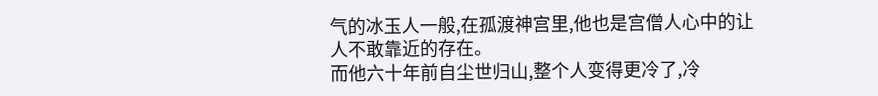气的冰玉人一般,在孤渡神宫里,他也是宫僧人心中的让人不敢靠近的存在。
而他六十年前自尘世归山,整个人变得更冷了,冷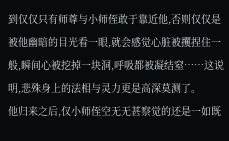到仅仅只有师尊与小师侄敢于靠近他,否则仅仅是被他幽暗的目光看一眼,就会感觉心脏被攫捏住一般,瞬间心被挖掉一块洞,呼吸都被凝结窒……这说明,悲殊身上的法相与灵力更是高深莫测了。
他归来之后,仅小师侄空无无甚察觉的还是一如既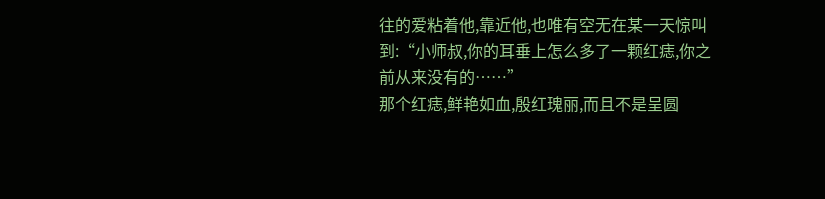往的爱粘着他,靠近他,也唯有空无在某一天惊叫到:“小师叔,你的耳垂上怎么多了一颗红痣,你之前从来没有的……”
那个红痣,鲜艳如血,殷红瑰丽,而且不是呈圆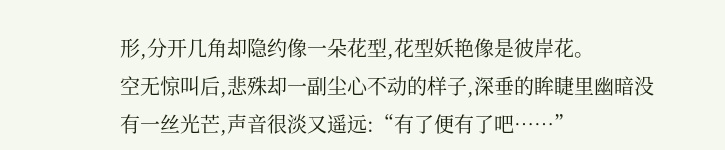形,分开几角却隐约像一朵花型,花型妖艳像是彼岸花。
空无惊叫后,悲殊却一副尘心不动的样子,深垂的眸睫里幽暗没有一丝光芒,声音很淡又遥远:“有了便有了吧……”